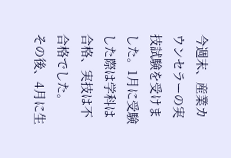今週末、産業カウンセラーの実技試験を受けました。1月に受験した際は学科は合格、実技は不合格でした。
その後、4月に生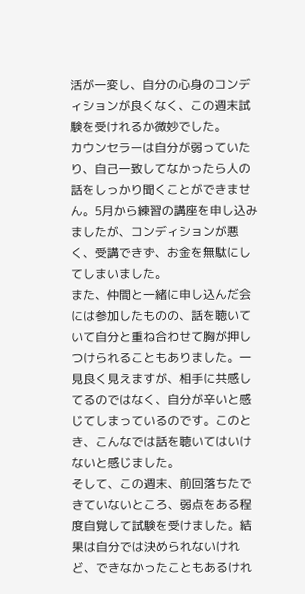活が一変し、自分の心身のコンディションが良くなく、この週末試験を受けれるか微妙でした。
カウンセラーは自分が弱っていたり、自己一致してなかったら人の話をしっかり聞くことができません。5月から練習の講座を申し込みましたが、コンディションが悪く、受講できず、お金を無駄にしてしまいました。
また、仲間と一緒に申し込んだ会には参加したものの、話を聴いていて自分と重ね合わせて胸が押しつけられることもありました。一見良く見えますが、相手に共感してるのではなく、自分が辛いと感じてしまっているのです。このとき、こんなでは話を聴いてはいけないと感じました。
そして、この週末、前回落ちたできていないところ、弱点をある程度自覚して試験を受けました。結果は自分では決められないけれど、できなかったこともあるけれ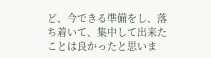ど、今できる準備をし、落ち着いて、集中して出来たことは良かったと思いま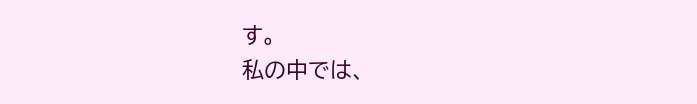す。
私の中では、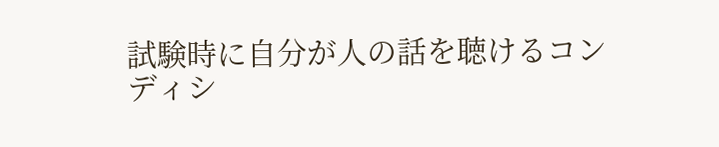試験時に自分が人の話を聴けるコンディシ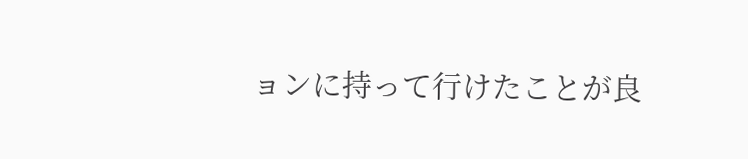ョンに持って行けたことが良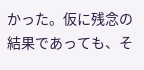かった。仮に残念の結果であっても、そ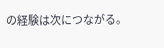の経験は次につながる。